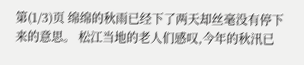第(1/3)页 绵绵的秋雨已经下了两天却丝毫没有停下来的意思。 松江当地的老人们感叹,今年的秋汛已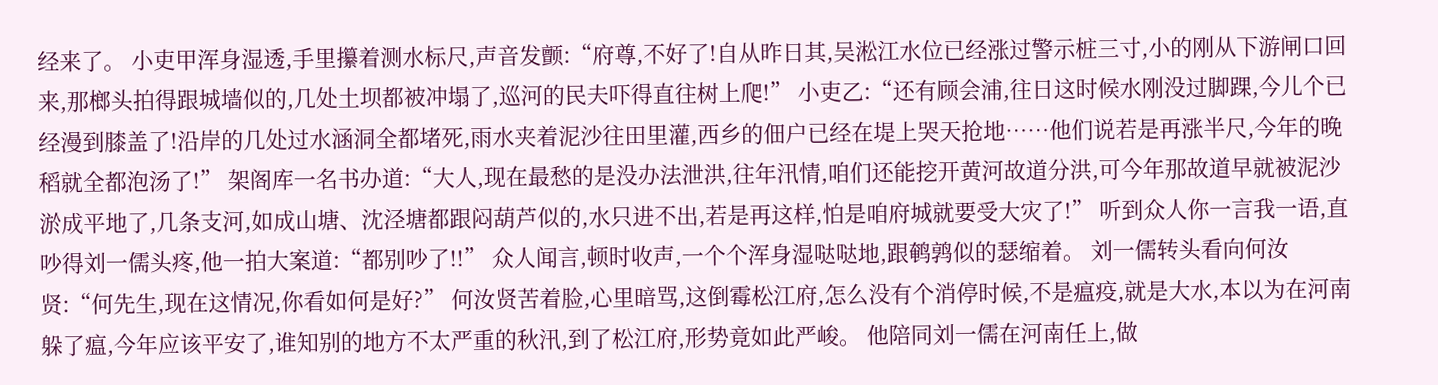经来了。 小吏甲浑身湿透,手里攥着测水标尺,声音发颤:“府尊,不好了!自从昨日其,吴淞江水位已经涨过警示桩三寸,小的刚从下游闸口回来,那榔头拍得跟城墙似的,几处土坝都被冲塌了,巡河的民夫吓得直往树上爬!” 小吏乙:“还有顾会浦,往日这时候水刚没过脚踝,今儿个已经漫到膝盖了!沿岸的几处过水涵洞全都堵死,雨水夹着泥沙往田里灌,西乡的佃户已经在堤上哭天抢地……他们说若是再涨半尺,今年的晚稻就全都泡汤了!” 架阁库一名书办道:“大人,现在最愁的是没办法泄洪,往年汛情,咱们还能挖开黄河故道分洪,可今年那故道早就被泥沙淤成平地了,几条支河,如成山塘、沈泾塘都跟闷葫芦似的,水只进不出,若是再这样,怕是咱府城就要受大灾了!” 听到众人你一言我一语,直吵得刘一儒头疼,他一拍大案道:“都别吵了!!” 众人闻言,顿时收声,一个个浑身湿哒哒地,跟鹌鹑似的瑟缩着。 刘一儒转头看向何汝贤:“何先生,现在这情况,你看如何是好?” 何汝贤苦着脸,心里暗骂,这倒霉松江府,怎么没有个消停时候,不是瘟疫,就是大水,本以为在河南躲了瘟,今年应该平安了,谁知别的地方不太严重的秋汛,到了松江府,形势竟如此严峻。 他陪同刘一儒在河南任上,做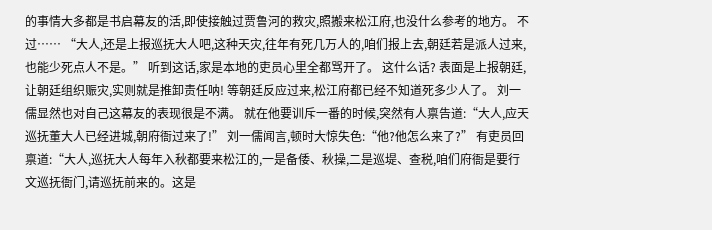的事情大多都是书启幕友的活,即使接触过贾鲁河的救灾,照搬来松江府,也没什么参考的地方。 不过…… “大人,还是上报巡抚大人吧,这种天灾,往年有死几万人的,咱们报上去,朝廷若是派人过来,也能少死点人不是。” 听到这话,家是本地的吏员心里全都骂开了。 这什么话? 表面是上报朝廷,让朝廷组织赈灾,实则就是推卸责任呐! 等朝廷反应过来,松江府都已经不知道死多少人了。 刘一儒显然也对自己这幕友的表现很是不满。 就在他要训斥一番的时候,突然有人禀告道:“大人,应天巡抚董大人已经进城,朝府衙过来了!” 刘一儒闻言,顿时大惊失色:“他?他怎么来了?” 有吏员回禀道:“大人,巡抚大人每年入秋都要来松江的,一是备倭、秋操,二是巡堤、查税,咱们府衙是要行文巡抚衙门,请巡抚前来的。这是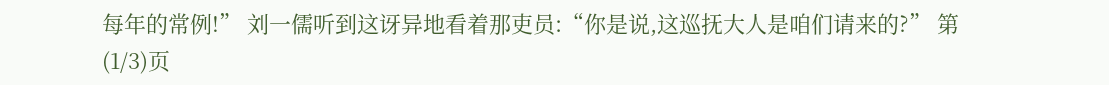每年的常例!” 刘一儒听到这讶异地看着那吏员:“你是说,这巡抚大人是咱们请来的?” 第(1/3)页